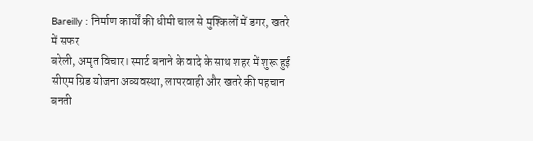Bareilly : निर्माण कार्यों की धीमी चाल से मुश्किलों में डगर, खतरे में सफर
बरेली, अमृत विचार। स्मार्ट बनाने के वादे के साथ शहर में शुरू हुई सीएम ग्रिड योजना अव्यवस्था, लापरवाही और खतरे की पहचान बनती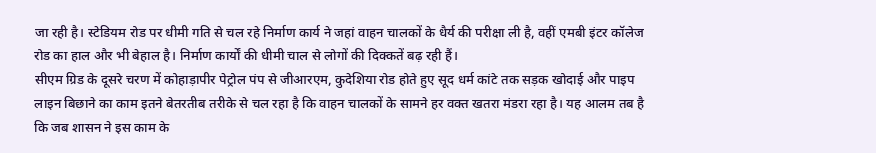जा रही है। स्टेडियम रोड पर धीमी गति से चल रहे निर्माण कार्य ने जहां वाहन चालकों के धैर्य की परीक्षा ली है, वहीं एमबी इंटर कॉलेज रोड का हाल और भी बेहाल है। निर्माण कार्यों की धीमी चाल से लोगों की दिक्कतें बढ़ रही हैं।
सीएम ग्रिड के दूसरे चरण में कोहाड़ापीर पेट्रोल पंप से जीआरएम, कुदेशिया रोड होते हुए सूद धर्म कांटे तक सड़क खोदाई और पाइप लाइन बिछाने का काम इतने बेतरतीब तरीके से चल रहा है कि वाहन चालकों के सामने हर वक्त खतरा मंडरा रहा है। यह आलम तब है कि जब शासन ने इस काम के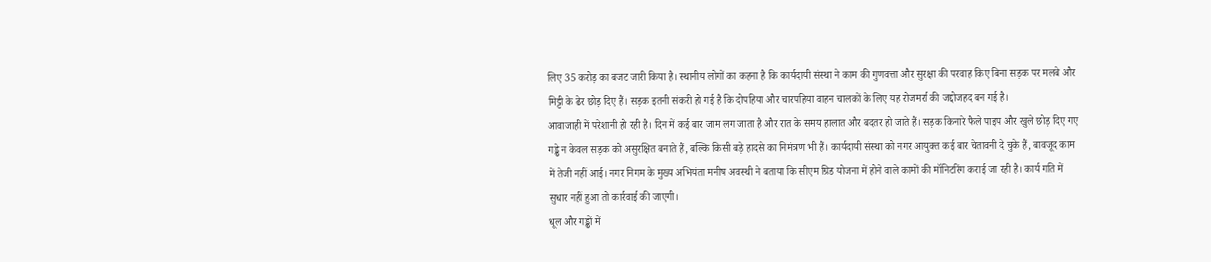लिए 35 करोड़ का बजट जारी किया है। स्थानीय लोगों का कहना है कि कार्यदायी संस्था ने काम की गुणवत्ता और सुरक्षा की परवाह किए बिना सड़क पर मलबे और मिट्टी के ढेर छोड़ दिए हैं। सड़क इतनी संकरी हो गई है कि दोपहिया और चारपहिया वाहन चालकों के लिए यह रोजमर्रा की जद्दोजहद बन गई है।
आवाजाही में परेशानी हो रही है। दिन में कई बार जाम लग जाता है और रात के समय हालात और बदतर हो जाते हैं। सड़क किनारे फैले पाइप और खुले छोड़ दिए गए गड्ढे न केवल सड़क को असुरक्षित बनाते हैं, बल्कि किसी बड़े हादसे का निमंत्रण भी हैं। कार्यदायी संस्था को नगर आयुक्त कई बार चेतावनी दे चुके हैं, बावजूद काम में तेजी नहीं आई। नगर निगम के मुख्य अभियंता मनीष अवस्थी ने बताया कि सीएम ग्रिड योजना में होने वाले कामों की मॉनिटरिंग कराई जा रही है। कार्य गति में सुधार नहीं हुआ तो कार्रवाई की जाएगी।
धूल और गड्ढों में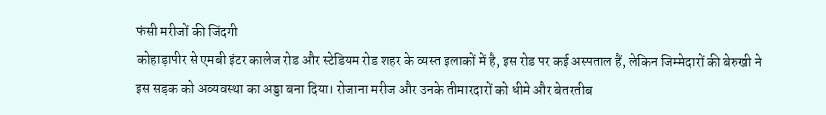फंसी मरीजों की जिंदगी
कोहाड़ापीर से एमबी इंटर कालेज रोड और स्टेडियम रोड शहर के व्यस्त इलाकों में है, इस रोड पर कई अस्पताल हैं, लेकिन जिम्मेदारों की बेरुखी ने इस सड़क को अव्यवस्था का अड्डा बना दिया। रोजाना मरीज और उनके तीमारदारों को धीमे और बेतरतीब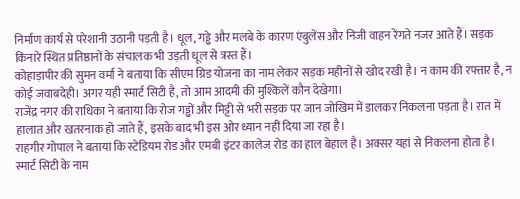निर्माण कार्य से परेशानी उठानी पड़ती है। धूल, गड्ढे और मलबे के कारण एंबुलेंस और निजी वाहन रेंगते नजर आते हैं। सड़क किनारे स्थित प्रतिष्ठानों के संचालक भी उड़ती धूल से त्रस्त हैं।
कोहाड़ापीर की सुमन वर्मा ने बताया कि सीएम ग्रिड योजना का नाम लेकर सड़क महीनों से खोद रखी है। न काम की रफ्तार है, न कोई जवाबदेही। अगर यही स्मार्ट सिटी है, तो आम आदमी की मुश्किलें कौन देखेगा।
राजेंद्र नगर की राधिका ने बताया कि रोज गड्ढों और मिट्टी से भरी सड़क पर जान जोखिम में डालकर निकलना पड़ता है। रात में हालात और खतरनाक हो जाते हैं, इसके बाद भी इस ओर ध्यान नहीं दिया जा रहा है।
राहगीर गोपाल ने बताया कि स्टेडियम रोड और एमबी इंटर कालेज रोड का हाल बेहाल है। अक्सर यहां से निकलना होता है। स्मार्ट सिटी के नाम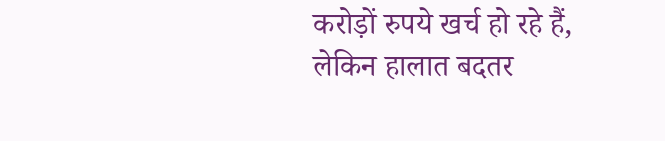करोड़ों रुपये खर्च हो रहे हैं, लेकिन हालात बदतर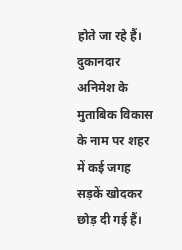होते जा रहे हैं। दुकानदार अनिमेश के मुताबिक विकास के नाम पर शहर में कई जगह सड़कें खोदकर छोड़ दी गई हैं।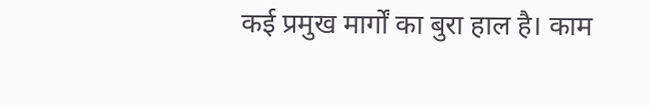कई प्रमुख मार्गों का बुरा हाल है। काम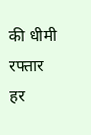की धीमी रफ्तार हर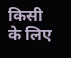किसी के लिए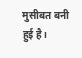मुसीबत बनी हुई है।